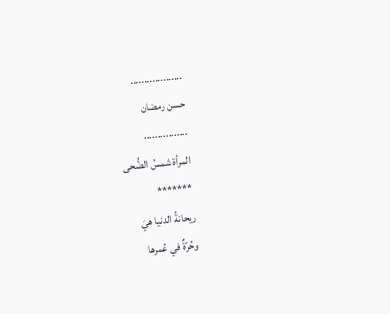...................
حسن رمضان
................
المرأة شمسُ الضُّحى
*******
ريحانةُ الدنيا هيَ
وحُرّةٌ في عُمرها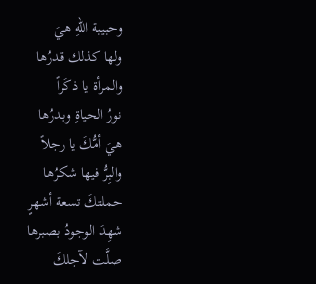وحبيبة اللهِ هيَ
ولها كذلك قدرُها
والمرأة يا ذكَراً
نورُ الحياةِ وبدرُها
هيَ أمُّكَ يا رجلاً
والبِرُّ فيها شكرُها
حملتكَ تسعة أشهرٍ
شهِدَ الوجودُ بصبرها
صلَّت لآجلكَ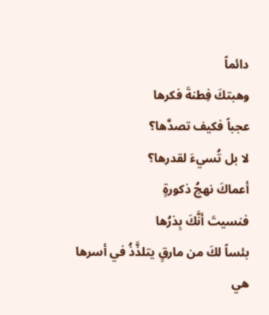دائماً
وهبتكَ فِطنةَ فكرها
عجباً فكيف تصدَّها؟
لا بل تُسيءَ لقدرها؟
أعماكَ نهجُ ذكورةٍ
فنسيتَ أنَّكَ بِذرُها
بئساً لكَ من مارقٍ يتلذَّذُ في أسرها
هي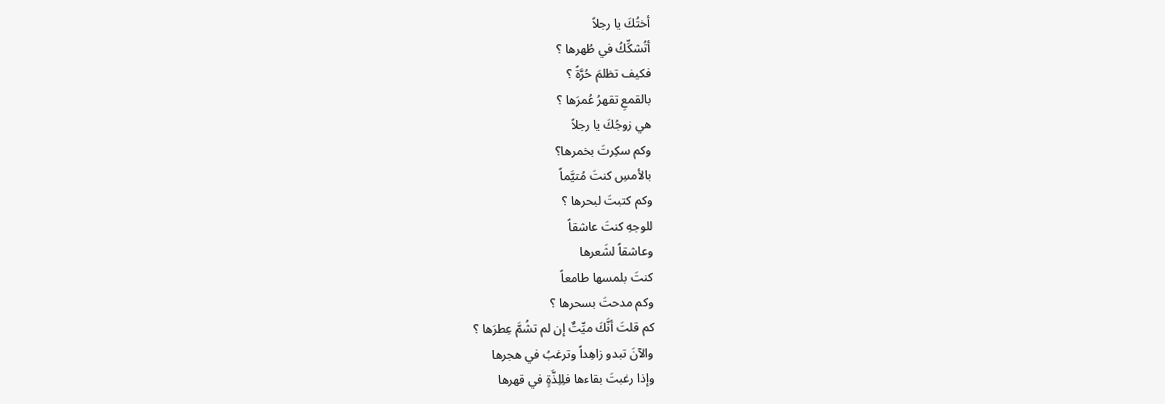أختُكَ يا رجلاً
أتُشكِّكُ في طُهرها ؟
فكيف تظلمَ حُرَّةً ؟
بالقمعِ تقهرُ عُمرَها ؟
هي زوجُكَ يا رجلاً
وكم سكِرتَ بخمرها؟
بالأمسِ كنتَ مُتيَّماً
وكم كتبتَ لبحرها ؟
للوجهِ كنتَ عاشقاً
وعاشقاً لشَعرها
كنتَ بلمسها طامعاً
وكم مدحتَ بسحرها ؟
كم قلتَ أنَّكَ ميِّتٌ إن لم تشُمَّ عِطرَها ؟
والآنَ تبدو زاهِداً وترغبُ في هجرها
وإذا رغبتَ بقاءها فلِلِذَّةٍ في قهرها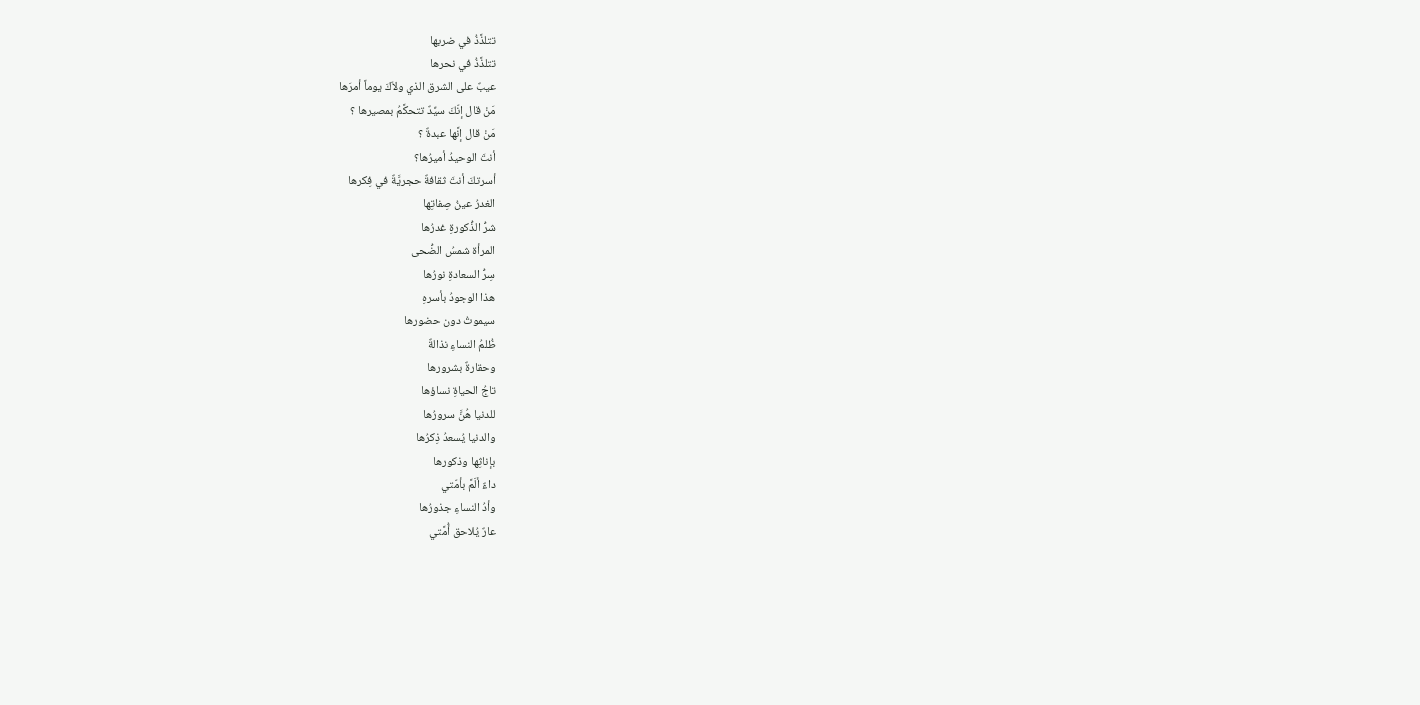تتلذَّذُ في ضربها
تتلذَّذُ في نحرها
عيبٌ على الشرق الذي ولاّكَ يوماً أمرَها
مَنْ قال إنّكَ سيِّدٌ تتحكَّمُ بمصيرها ؟
مَنْ قال إنَّها عبدةٌ ؟
أنتَ الوحيدُ أميرُها؟
أسرتكَ أنتَ ثقافةٌ حجريَّةٌ في فِكرها
الغدرُ عينُ صِفاتِها
شرُّ الذُّكورةِ غدرُها
المرأة شمسُ الضُّحى
سِرُّ السعادةِ نورُها
هذا الوجودُ بأسرهِ
سيموتُ دون حضورها
ظُلمُ النساءِ نذالةٌ
وحقارةٌ بشرورها
تاجُ الحياةِ نساؤها
للدنيا هُنَّ سرورُها
والدنيا يُسعدُ ذِكرُها
بإناثِها وذكورها
داءٌ ألَمَّ بأمّتي
وأدُ النساءِ جذورُها
عارٌ يُلاحق أُمَّتي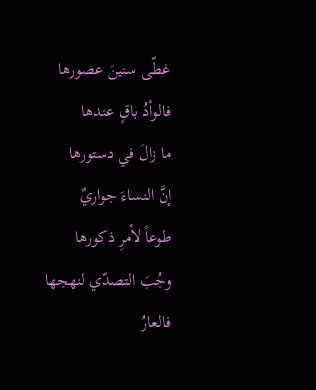غطّى سنينَ عصورها
فالوأدُ باقٍ عندها
ما زالَ في دستورها
إنَّ النساءَ جواريٌ
طوعاً لأمرِ ذكورها
وجُبَ التصدّي لنهجها
فالعارُ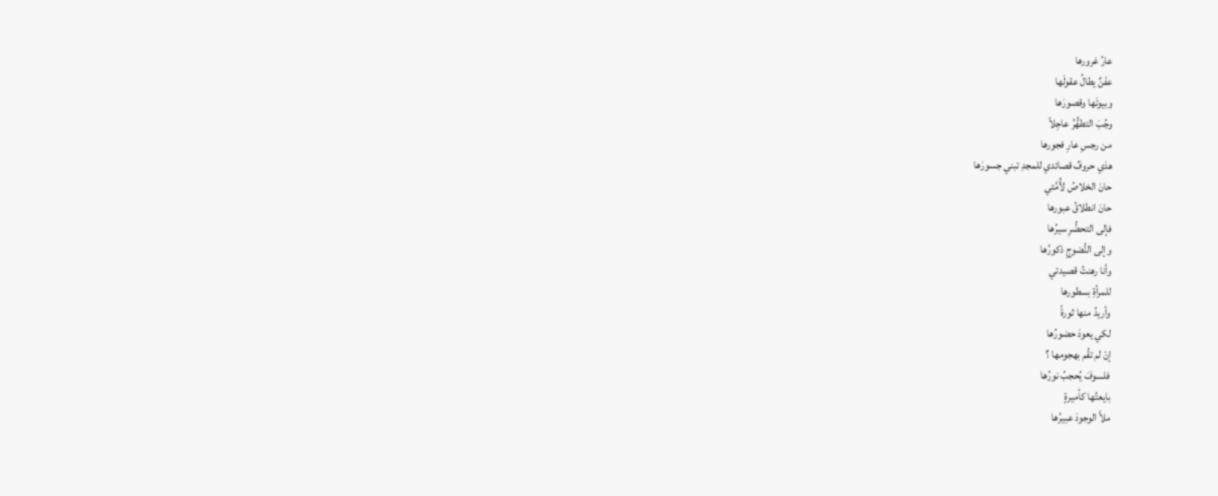عارُ غرورها
عفَنٌ يطالُ عقولَها
وبيوتَها وقصورَها
وجُبَ التطهُّرُ عاجِلاً
من رجسِ عارِ فجورها
هذي حروفُ قصائدي للمجدِ تبني جسورَها
حانَ الخلاصُ لأُمَّتي
حانَ انطلاقُ عبورها
فإلى التحضُّرِ سيرُها
وإلى النُّضوجِ ذكورُها
وأنا رهنتُ قصيدتي
للمرأةِ بسطورها
وأريدُ منها ثورةً
لكي يعودَ حضورُها
إنْ لم تقُم بهجومها ؟
فلسوفَ يُحجبُ نورُها
بايعتُها كأميرةٍ
ملأَ الوجودَ عبيرُها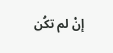إنْ لم تكُن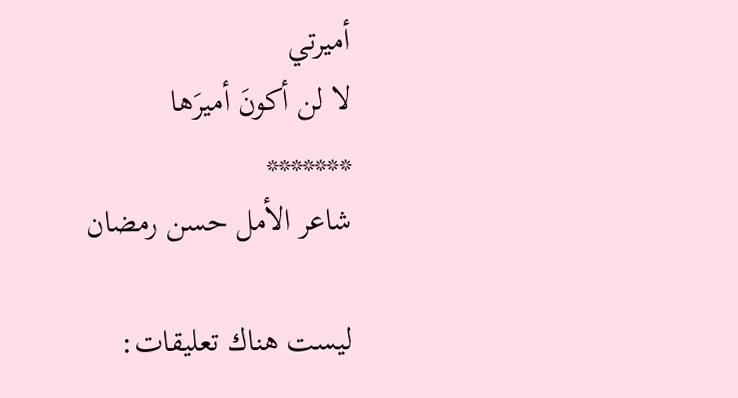أميرتي
لا لن أكونَ أميرَها
*******
شاعر الأمل حسن رمضان

ليست هناك تعليقات: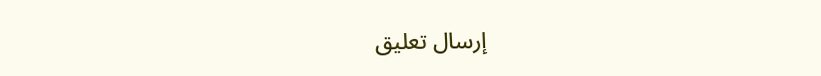إرسال تعليق